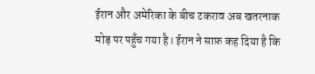ईरान और अमेरिका के बीच टकराव अब खतरनाक मोड़ पर पहुँच गया है। ईरान ने साफ़ कह दिया है कि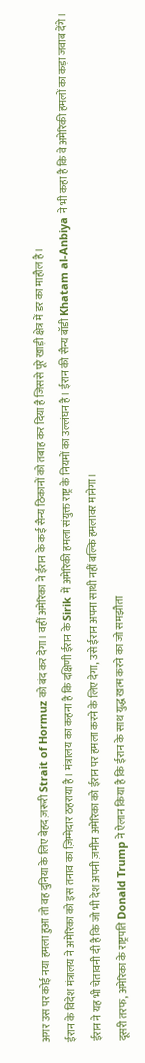अगर उस पर कोई नया हमला हुआ तो वह दुनिया के लिए बेहद ज़रूरी Strait of Hormuz को बंद कर देगा। वहीं अमेरिका ने ईरान के कई सैन्य ठिकानों को तबाह कर दिया है जिससे पूरे खाड़ी क्षेत्र में डर का माहौल है।
ईरान के विदेश मंत्रालय ने अमेरिका को इस तनाव का ज़िम्मेदार ठहराया है। मंत्रालय का कहना है कि दक्षिणी ईरान के Sirik में अमेरिकी हमला संयुक्त राष्ट्र के नियमों का उल्लंघन है। ईरान की सैन्य बॉडी Khatam al-Anbiya ने भी कहा है कि वे अमेरिकी हमलों का कड़ा जवाब देंगे। ईरान ने यह भी चेतावनी दी है कि जो भी देश अपनी ज़मीन अमेरिका को ईरान पर हमला करने के लिए देगा, उसे ईरान अपना साथी नहीं बल्कि हमलावर मानेगा।
दूसरी तरफ, अमेरिका के राष्ट्रपति Donald Trump ने ऐलान किया है कि ईरान के साथ युद्ध खत्म करने का जो समझौता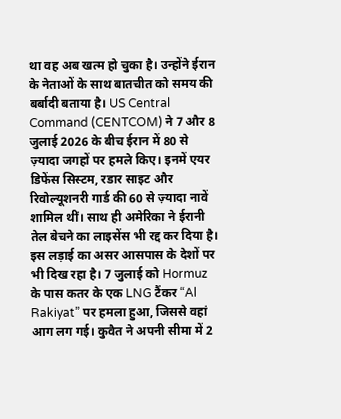था वह अब खत्म हो चुका है। उन्होंने ईरान के नेताओं के साथ बातचीत को समय की बर्बादी बताया है। US Central Command (CENTCOM) ने 7 और 8 जुलाई 2026 के बीच ईरान में 80 से ज़्यादा जगहों पर हमले किए। इनमें एयर डिफेंस सिस्टम, रडार साइट और रिवोल्यूशनरी गार्ड की 60 से ज़्यादा नावें शामिल थीं। साथ ही अमेरिका ने ईरानी तेल बेचने का लाइसेंस भी रद्द कर दिया है।
इस लड़ाई का असर आसपास के देशों पर भी दिख रहा है। 7 जुलाई को Hormuz के पास कतर के एक LNG टैंकर “Al Rakiyat” पर हमला हुआ, जिससे वहां आग लग गई। कुवैत ने अपनी सीमा में 2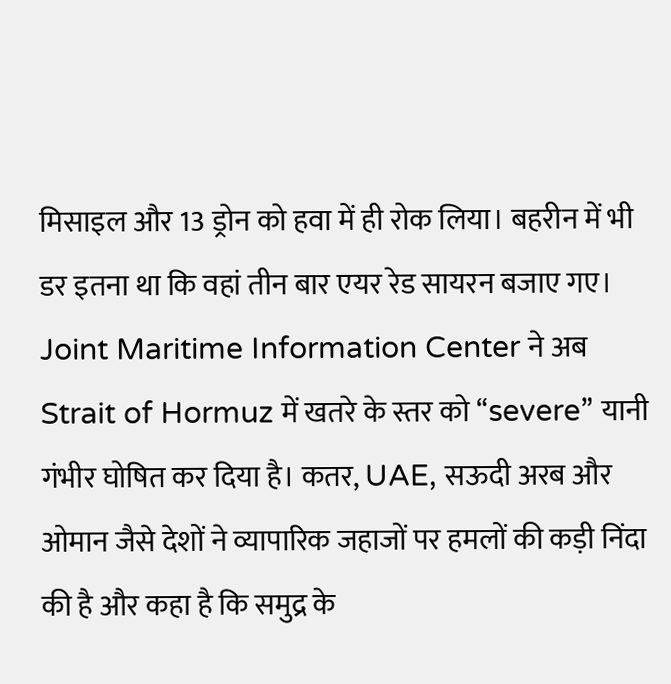मिसाइल और 13 ड्रोन को हवा में ही रोक लिया। बहरीन में भी डर इतना था कि वहां तीन बार एयर रेड सायरन बजाए गए।
Joint Maritime Information Center ने अब Strait of Hormuz में खतरे के स्तर को “severe” यानी गंभीर घोषित कर दिया है। कतर, UAE, सऊदी अरब और ओमान जैसे देशों ने व्यापारिक जहाजों पर हमलों की कड़ी निंदा की है और कहा है कि समुद्र के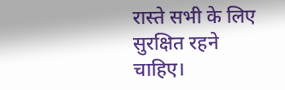रास्ते सभी के लिए सुरक्षित रहने चाहिए।